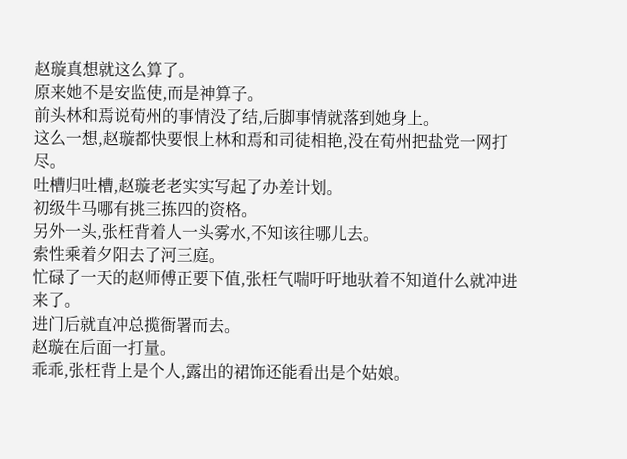赵璇真想就这么算了。
原来她不是安监使,而是神算子。
前头林和焉说荀州的事情没了结,后脚事情就落到她身上。
这么一想,赵璇都快要恨上林和焉和司徒相艳,没在荀州把盐党一网打尽。
吐槽归吐槽,赵璇老老实实写起了办差计划。
初级牛马哪有挑三拣四的资格。
另外一头,张枉背着人一头雾水,不知该往哪儿去。
索性乘着夕阳去了河三庭。
忙碌了一天的赵师傅正要下值,张枉气喘吁吁地驮着不知道什么就冲进来了。
进门后就直冲总揽衙署而去。
赵璇在后面一打量。
乖乖,张枉背上是个人,露出的裙饰还能看出是个姑娘。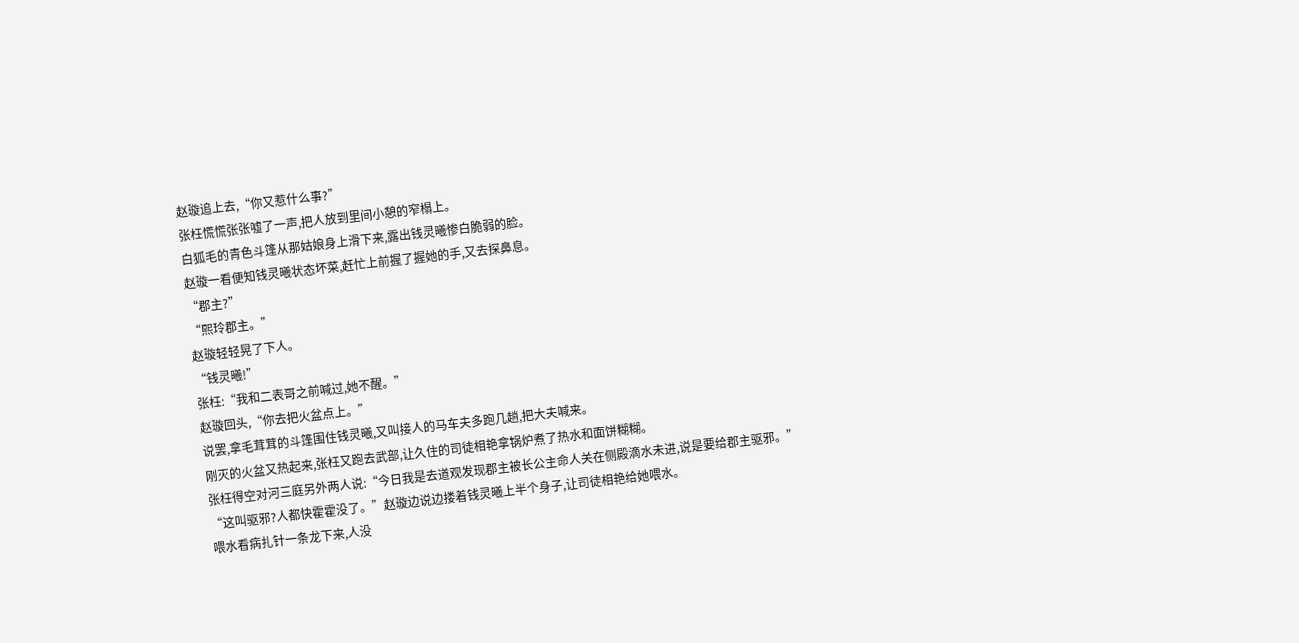赵璇追上去,“你又惹什么事?”
张枉慌慌张张嘘了一声,把人放到里间小憩的窄榻上。
白狐毛的青色斗篷从那姑娘身上滑下来,露出钱灵曦惨白脆弱的脸。
赵璇一看便知钱灵曦状态坏菜,赶忙上前握了握她的手,又去探鼻息。
“郡主?”
“熙玲郡主。”
赵璇轻轻晃了下人。
“钱灵曦!”
张枉:“我和二表哥之前喊过,她不醒。”
赵璇回头,“你去把火盆点上。”
说罢,拿毛茸茸的斗篷围住钱灵曦,又叫接人的马车夫多跑几趟,把大夫喊来。
刚灭的火盆又热起来,张枉又跑去武部,让久住的司徒相艳拿锅炉煮了热水和面饼糊糊。
张枉得空对河三庭另外两人说:“今日我是去道观发现郡主被长公主命人关在侧殿滴水未进,说是要给郡主驱邪。”
“这叫驱邪?人都快霍霍没了。”赵璇边说边搂着钱灵曦上半个身子,让司徒相艳给她喂水。
喂水看病扎针一条龙下来,人没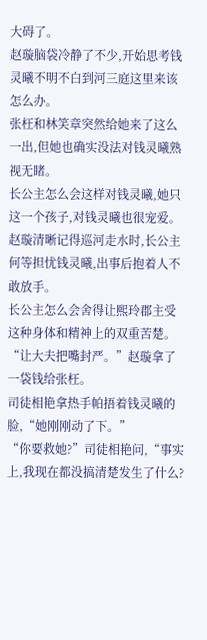大碍了。
赵璇脑袋冷静了不少,开始思考钱灵曦不明不白到河三庭这里来该怎么办。
张枉和林笑章突然给她来了这么一出,但她也确实没法对钱灵曦熟视无睹。
长公主怎么会这样对钱灵曦,她只这一个孩子,对钱灵曦也很宠爱。
赵璇清晰记得巡河走水时,长公主何等担忧钱灵曦,出事后抱着人不敢放手。
长公主怎么会舍得让熙玲郡主受这种身体和精神上的双重苦楚。
“让大夫把嘴封严。”赵璇拿了一袋钱给张枉。
司徒相艳拿热手帕捂着钱灵曦的脸,“她刚刚动了下。”
“你要救她?”司徒相艳问,“事实上,我现在都没搞清楚发生了什么?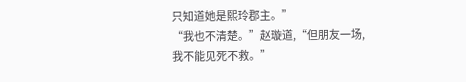只知道她是熙玲郡主。”
“我也不清楚。”赵璇道,“但朋友一场,我不能见死不救。”